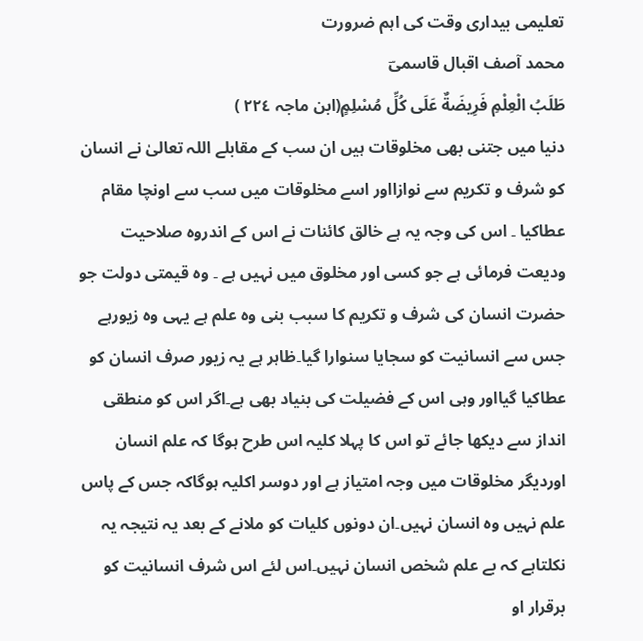تعلیمی بیداری وقت کی اہم ضرورت
محمد آصف اقبال قاسمیؔ
طَلَبُ الْعِلْمِ فَرِيضَةٌ عَلَى كُلِّ مُسْلِمٍ(ابن ماجہ ٢٢٤ )
دنیا میں جتنی بھی مخلوقات ہیں ان سب کے مقابلے اللہ تعالیٰ نے انسان کو شرف و تکریم سے نوازااور اسے مخلوقات میں سب سے اونچا مقام عطاکیا ۔ اس کی وجہ یہ ہے خالق کائنات نے اس کے اندروہ صلاحیت ودیعت فرمائی ہے جو کسی اور مخلوق میں نہیں ہے ۔ وہ قیمتی دولت جو حضرت انسان کی شرف و تکریم کا سبب بنی وہ علم ہے یہی وہ زیورہے جس سے انسانیت کو سجایا سنوارا گیا۔ظاہر ہے یہ زیور صرف انسان کو عطاکیا گیااور وہی اس کے فضیلت کی بنیاد بھی ہے۔اگر اس کو منطقی انداز سے دیکھا جائے تو اس کا پہلا کلیہ اس طرح ہوگا کہ علم انسان اوردیگر مخلوقات میں وجہ امتیاز ہے اور دوسر اکلیہ ہوگاکہ جس کے پاس علم نہیں وہ انسان نہیں۔ان دونوں کلیات کو ملانے کے بعد یہ نتیجہ یہ نکلتاہے کہ بے علم شخص انسان نہیں۔اس لئے اس شرف انسانیت کو برقرار او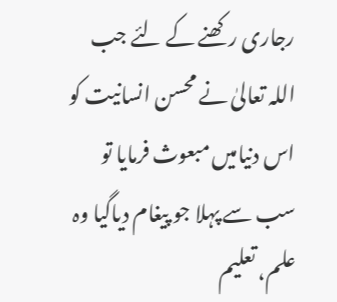رجاری رکھنے کے لئے جب اللہ تعالیٰ نے محسن انسانیت کو اس دنیامیں مبعوث فرمایا تو سب سے پہلا جو پیغام دیاگیا وہ علم، تعلیم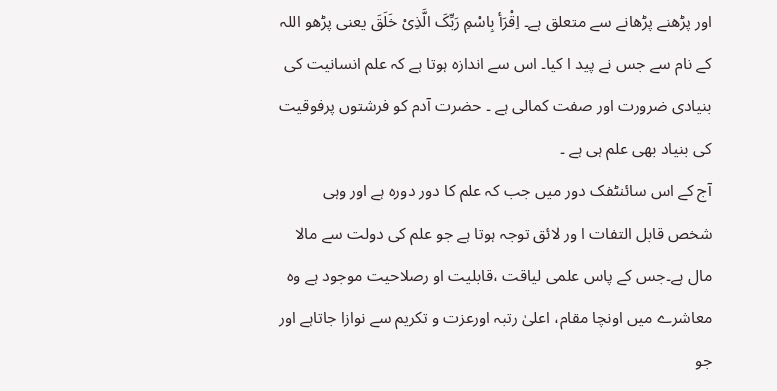اور پڑھنے پڑھانے سے متعلق ہے۔ اِقْرَأ بِاسْمِ رَبِّکَ الَّذِیْ خَلَقَ یعنی پڑھو اللہ کے نام سے جس نے پید ا کیا۔ اس سے اندازہ ہوتا ہے کہ علم انسانیت کی بنیادی ضرورت اور صفت کمالی ہے ۔ حضرت آدم کو فرشتوں پرفوقیت کی بنیاد بھی علم ہی ہے ۔
آج کے اس سائنٹفک دور میں جب کہ علم کا دور دورہ ہے اور وہی شخص قابل التفات ا ور لائق توجہ ہوتا ہے جو علم کی دولت سے مالا مال ہے۔جس کے پاس علمی لیاقت ،قابلیت او رصلاحیت موجود ہے وہ معاشرے میں اونچا مقام، اعلیٰ رتبہ اورعزت و تکریم سے نوازا جاتاہے اور جو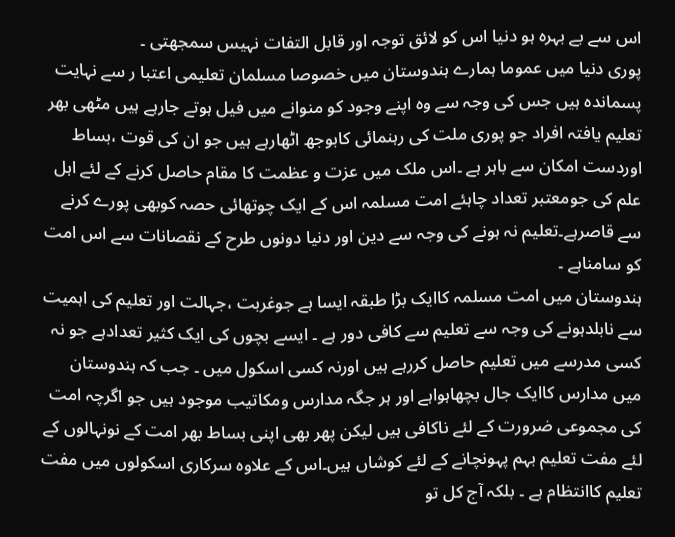اس سے بے بہرہ ہو دنیا اس کو لائق توجہ اور قابل التفات نہیس سمجھتی ۔
پوری دنیا میں عموما ہمارے ہندوستان میں خصوصا مسلمان تعلیمی اعتبا ر سے نہایت پسماندہ ہیں جس کی وجہ سے وہ اپنے وجود کو منوانے میں فیل ہوتے جارہے ہیں مٹھی بھر تعلیم یافتہ افراد جو پوری ملت کی رہنمائی کابوجھ اٹھارہے ہیں جو ان کی قوت ،بساط اوردست امکان سے باہر ہے ۔اس ملک میں عزت و عظمت کا مقام حاصل کرنے کے لئے اہل علم کی جومعتبر تعداد چاہئے امت مسلمہ اس کے ایک چوتھائی حصہ کوبھی پورے کرنے سے قاصرہے۔تعلیم نہ ہونے کی وجہ سے دین اور دنیا دونوں طرح کے نقصانات سے اس امت کو سامناہے ۔
ہندوستان میں امت مسلمہ کاایک بڑا طبقہ ایسا ہے جوغربت ،جہالت اور تعلیم کی اہمیت سے نابلدہونے کی وجہ سے تعلیم سے کافی دور ہے ۔ ایسے بچوں کی ایک کثیر تعدادہے جو نہ کسی مدرسے میں تعلیم حاصل کررہے ہیں اورنہ کسی اسکول میں ۔ جب کہ ہندوستان میں مدارس کاایک جال بچھاہواہے اور ہر جگہ مدارس ومکاتیب موجود ہیں جو اگرچہ امت کی مجموعی ضرورت کے لئے ناکافی ہیں لیکن پھر بھی اپنی بساط بھر امت کے نونہالوں کے لئے مفت تعلیم بہم پہونچانے کے لئے کوشاں ہیں۔اس کے علاوہ سرکاری اسکولوں میں مفت تعلیم کاانتظام ہے ۔ بلکہ آج کل تو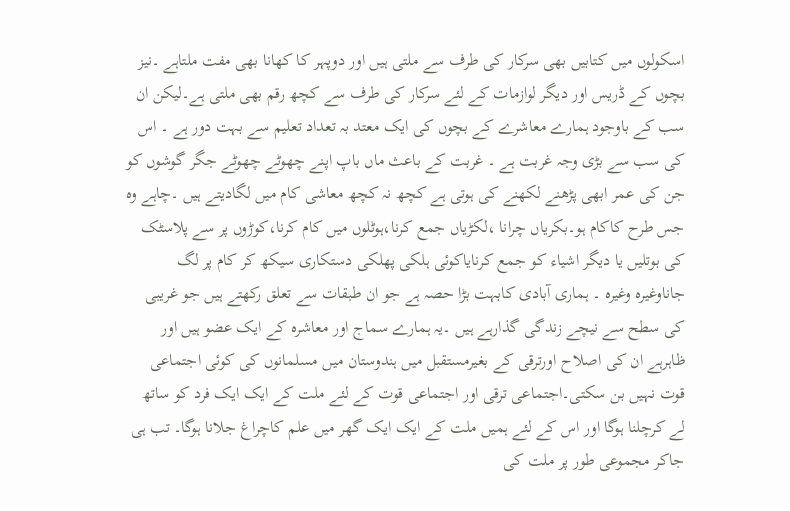اسکولوں میں کتابیں بھی سرکار کی طرف سے ملتی ہیں اور دوپہر کا کھانا بھی مفت ملتاہے ۔نیز بچوں کے ڈریس اور دیگر لوازمات کے لئے سرکار کی طرف سے کچھ رقم بھی ملتی ہے۔لیکن ان سب کے باوجود ہمارے معاشرے کے بچوں کی ایک معتد بہ تعداد تعلیم سے بہت دور ہے ۔ اس کی سب سے بڑی وجہ غربت ہے ۔ غربت کے باعث ماں باپ اپنے چھوٹے چھوٹے جگر گوشوں کو جن کی عمر ابھی پڑھنے لکھنے کی ہوتی ہے کچھ نہ کچھ معاشی کام میں لگادیتے ہیں ۔چاہے وہ جس طرح کاکام ہو۔بکریاں چرانا ،لکڑیاں جمع کرنا،ہوٹلوں میں کام کرنا،کوڑوں پر سے پلاسٹک کی بوتلیں یا دیگر اشیاء کو جمع کرنایاکوئی ہلکی پھلکی دستکاری سیکھ کر کام پر لگ جاناوغیرہ وغیرہ ۔ ہماری آبادی کابہت بڑا حصہ ہے جو ان طبقات سے تعلق رکھتے ہیں جو غریبی کی سطح سے نیچے زندگی گذارہے ہیں ۔یہ ہمارے سماج اور معاشرہ کے ایک عضو ہیں اور ظاہرہے ان کی اصلاح اورترقی کے بغیرمستقبل میں ہندوستان میں مسلمانوں کی کوئی اجتماعی قوت نہیں بن سکتی۔اجتماعی ترقی اور اجتماعی قوت کے لئے ملت کے ایک ایک فرد کو ساتھ لے کرچلنا ہوگا اور اس کے لئے ہمیں ملت کے ایک ایک گھر میں علم کاچراغ جلانا ہوگا۔ تب ہی جاکر مجموعی طور پر ملت کی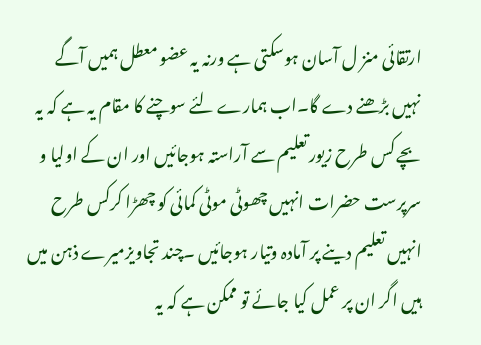ارتقائی منز ل آسان ہوسکتی ہے ورنہ یہ عضو معطل ہمیں آگے نہیں بڑھنے دے گا۔اب ہمارے لئے سوچنے کا مقام یہ ہے کہ یہ بچے کس طرح زیور تعلیم سے آراستہ ہوجائیں اور ان کے اولیا و سرپرست حضرات انہیں چھوٹی موٹی کمائی کو چھڑا کرکس طرح انہیں تعلیم دینے پر آمادہ وتیار ہوجائیں ۔چند تجاویزمیرے ذہن میں ہیں اگر ان پر عمل کیا جائے تو ممکن ہے کہ یہ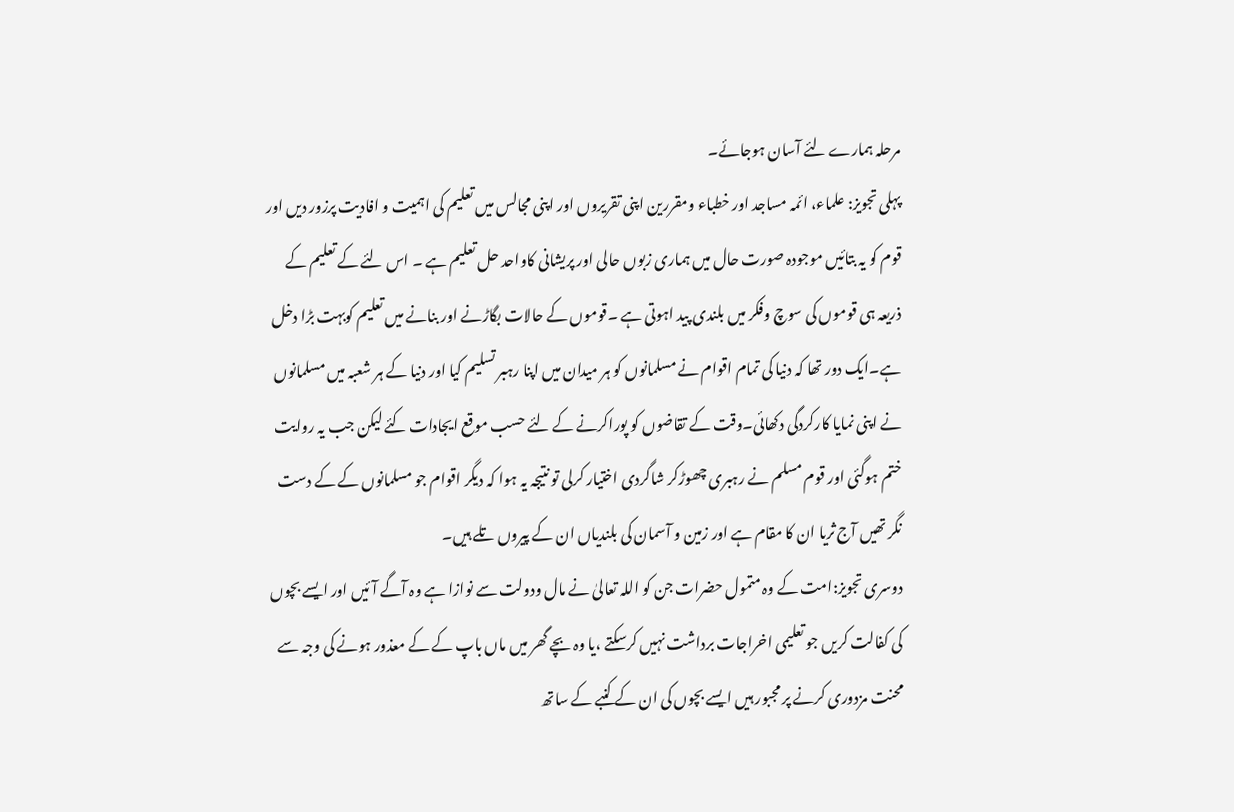مرحلہ ہمارے لئے آسان ہوجائے۔
پہلی تجویز: علماء، ائمہ مساجد اور خطباء ومقررین اپنی تقریروں اور اپنی مجالس میں تعلیم کی اہمیت و افادیت پرزور دیں اور قوم کو یہ بتائیں موجودہ صورت حال میں ہماری زبوں حالی اور پریشانی کاواحد حل تعلیم ہے ۔ اس لئے کے تعلیم کے ذریعہ ہی قوموں کی سوچ وفکر میں بلندی پید اہوتی ہے ۔قوموں کے حالات بگاڑنے اور بنانے میں تعلیم کوبہت بڑا دخل ہے۔ایک دور تھا کہ دنیا کی تمام اقوام نے مسلمانوں کو ہر میدان میں اپنا رہبر تسلیم کیا اور دنیا کے ہر شعبہ میں مسلمانوں نے اپنی نمایا کارکردگی دکھائی۔وقت کے تقاضوں کو پوراکرنے کے لئے حسب موقع ایجادات کئے لیکن جب یہ روایت ختم ہوگئی اور قوم مسلم نے رہبری چھوڑکر شاگردی اختیار کرلی تو نتیجہ یہ ہوا کہ دیگر اقوام جو مسلمانوں کے کے دست نگر تھیں آج ثریا ان کا مقام ہے اور زمین و آسمان کی بلندیاں ان کے پیروں تلے ہیں۔
دوسری تجویز:امت کے وہ متمول حضرات جن کو اللہ تعالیٰ نے مال ودولت سے نوازا ہے وہ آگے آئیں اور ایسے بچوں کی کفالت کریں جو تعلیمی اخراجات برداشت نہیں کرسکتے ،یا وہ بچے گھر میں ماں باپ کے کے معذور ہونے کی وجہ سے محنت مزدوری کرنے پر مجبور ہیں ایسے بچوں کی ان کے کنبے کے ساتھ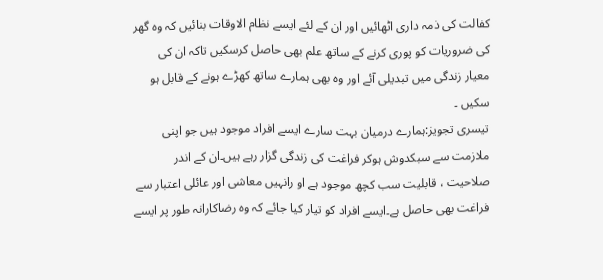کفالت کی ذمہ داری اٹھائیں اور ان کے لئے ایسے نظام الاوقات بنائیں کہ وہ گھر کی ضروریات کو پوری کرنے کے ساتھ علم بھی حاصل کرسکیں تاکہ ان کی معیار زندگی میں تبدیلی آئے اور وہ بھی ہمارے ساتھ کھڑے ہونے کے قابل ہو سکیں ۔
تیسری تجویز:ہمارے درمیان بہت سارے ایسے افراد موجود ہیں جو اپنی ملازمت سے سبکدوش ہوکر فراغت کی زندگی گزار رہے ہیں۔ان کے اندر صلاحیت ، قابلیت سب کچھ موجود ہے او رانہیں معاشی اور عائلی اعتبار سے فراغت بھی حاصل ہے۔ایسے افراد کو تیار کیا جائے کہ وہ رضاکارانہ طور پر ایسے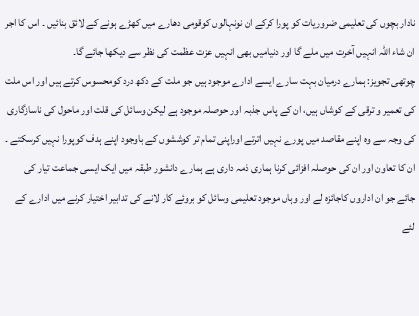نادار بچوں کی تعلیمی ضروریات کو پورا کرکے ان نونہالوں کوقومی دھارے میں کھڑے ہونے کے لائق بنائیں ۔ اس کا اجر ان شاء اللہ انہیں آخرت میں ملے گا اور دنیامیں بھی انہیں عزت عظمت کی نظر سے دیکھا جائے گا۔
چوتھی تجویز: ہمارے درمیان بہت سارے ایسے ادارے موجود ہیں جو ملت کے دکھ درد کومحسوس کرتے ہیں اور اس ملت کی تعمیر و ترقی کے کوشاں ہیں، ان کے پاس جذبہ اور حوصلہ موجود ہے لیکن وسائل کی قلت اور ماحول کی ناسازگاری کی وجہ سے وہ اپنے مقاصد میں پورے نہیں اترتے اوراپنی تمام تر کوششوں کے باوجود اپنے ہدف کوپورا نہیں کرسکتے ۔ ان کا تعاون اور ان کی حوصلہ افزائی کرنا ہماری ذمہ داری ہے ہمارے دانشور طبقہ میں ایک ایسی جماعت تیار کی جائے جو ان اداروں کاجائزہ لے اور وہاں موجود تعلیمی وسائل کو بروئے کار لانے کی تدابیر اختیار کرنے میں ادارے کے لئے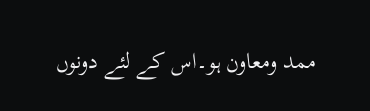ممد ومعاون ہو۔اس کے لئے دونوں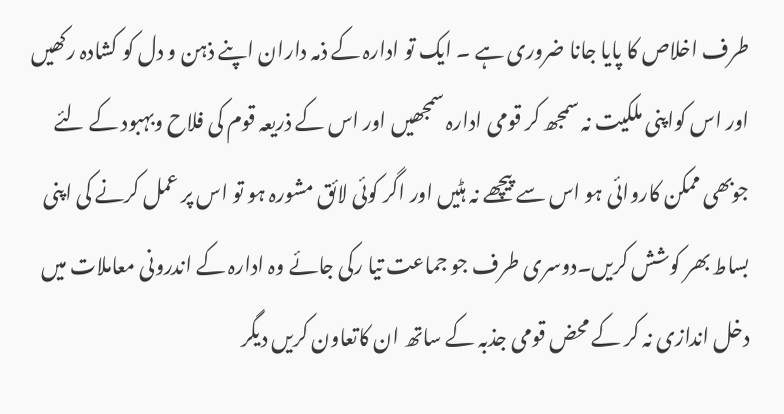طرف اخلاص کا پایا جانا ضروری ہے ۔ ایک تو ادارہ کے ذمہ داران اپنے ذہن و دل کو کشادہ رکھیں اور اس کواپنی ملکیت نہ سمجھ کر قومی ادارہ سمجھیں اور اس کے ذریعہ قوم کی فلاح وبہبود کے لئے جوبھی ممکن کاروائی ہو اس سے پیچھے نہ ہٹیں اور اگر کوئی لائق مشورہ ہو تو اس پر عمل کرنے کی اپنی بساط بھر کوشش کریں۔دوسری طرف جو جماعت تیا رکی جائے وہ ادارہ کے اندرونی معاملات میں دخل اندازی نہ کر کے محض قومی جذبہ کے ساتھ ان کاتعاون کریں دیگر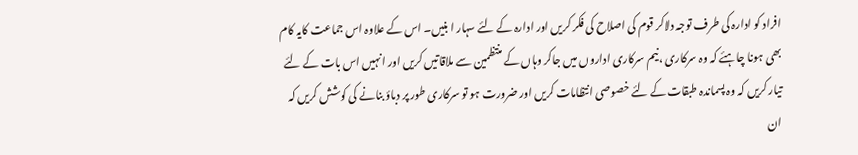افراد کو ادارہ کی طرف توجہ دلاکر قوم کی اصلاح کی فکر کریں اور ادارہ کے لئے سہار ا بنیں۔ اس کے علاوہ اس جماعت کایہ کام بھی ہونا چاہئے کہ وہ سرکاری ،نیم سرکاری اداروں میں جاکر وہاں کے منتظمین سے ملاقاتیں کریں اور انہیں اس بات کے لئے تیار کریں کہ وہ پسماندہ طبقات کے لئے خصوصی انتظامات کریں اور ضرورت ہو تو سرکاری طور پر دباؤ بنانے کی کوشش کریں کہ ان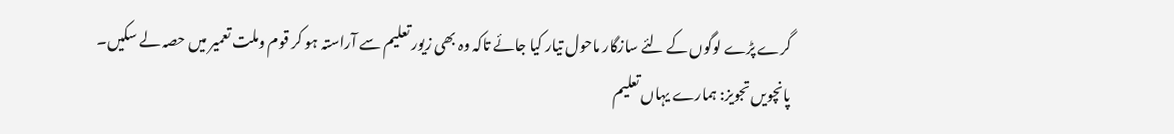گرے پڑے لوگوں کے لئے سازگار ماحول تیار کیا جائے تاکہ وہ بھی زیور تعلیم سے آراستہ ہو کر قوم وملت تعمیر میں حصہ لے سکیں۔
پانچویں تجویز: ہمارے یہاں تعلیم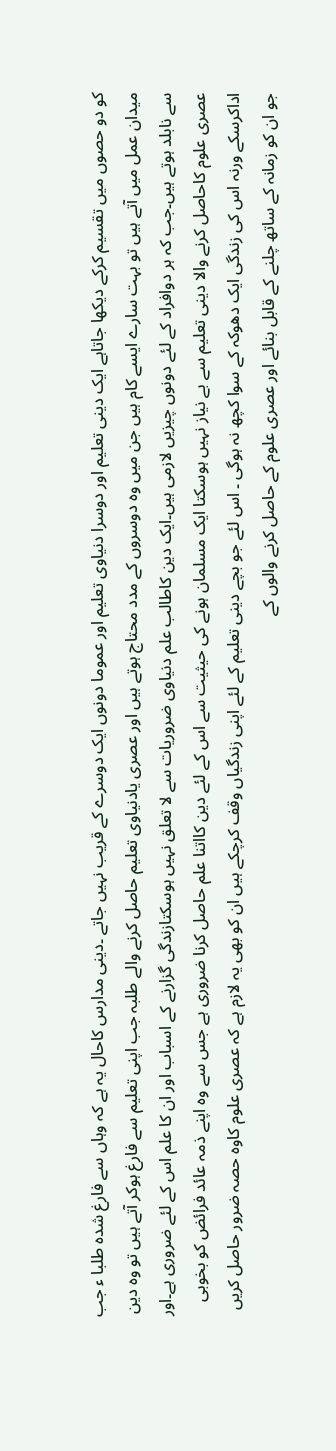کو دو حصوں میں تقسیم کرکے دیکھا جاتاہے ایک دینی تعلیم اور دوسرا دنیاوی تعلیم اور عموما دونوں ایک دوسرے کے قریب نہیں جاتے ۔دینی مدارس کاحال یہ ہے کہ وہاں سے فارغ شدہ طلبا ء جب میدان عمل میں آتے ہیں تو بہت سارے ایسے کام ہیں جن میں وہ دوسروں کے مدد محتاج ہوتے ہیں اور عصری یادنیاوی تعلیم حاصل کرنے والے طلبہ جب اپنی تعلیم سے فارغ ہوکر آتے ہیں تو وہ دین سے نابلد ہوتے ہیں۔جب کہ ہر دوافراد کے لئے دونوں چیزیں لازمی ہیں۔ایک دین کاطالب علم دنیاوی ضروریات سے لا تعلق نہیں ہوسکتازندگی گزارنے کے اسباب اور ان کا علم اس کے لئے ضروری ہے۔اور عصری علوم کاحاصل کرنے والا دینی تعلیم سے بے نیاز نہیں ہوسکتا ایک مسلمان ہونے کی حیثیت سے اس کے لئے دین کااتنا علم حاصل کرنا ضروری ہے جس سے وہ اپنے ذمہ عائد فرائض کو بخوبی اداکرسکے ورنہ اس کی زندگی ایک دھوکہ کے سوا کچھ نہ ہوگی ۔ اس لئے جو بچے دینی تعلیم کے لئے اپنی زندگیاں وقف کرچکے ہیں ان کو بھی یہ لازم ہے کہ عصری علوم کاوہ حصہ ضرور حاصل کریں جو ان کو زمانہ کے ساتھ چلنے کے قابل بنائے اور عصری علوم کے حاصل کرنے والوں کے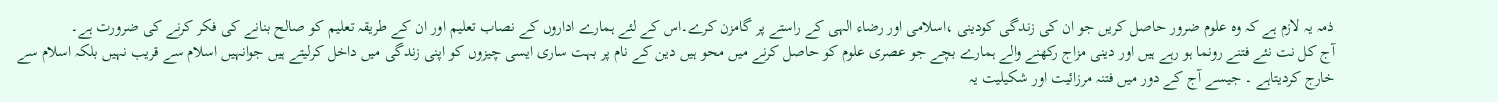ذمہ یہ لازم ہے کہ وہ علوم ضرور حاصل کریں جو ان کی زندگی کودینی ،اسلامی اور رضاء الہی کے راستے پر گامزن کرے۔اس کے لئے ہمارے اداروں کے نصاب تعلیم اور ان کے طریقہ تعلیم کو صالح بنانے کی فکر کرنے کی ضرورت ہے۔
آج کل نت نئے فتنے رونما ہو رہے ہیں اور دینی مزاج رکھنے والے ہمارے بچے جو عصری علوم کو حاصل کرنے میں محو ہیں دین کے نام پر بہت ساری ایسی چیزوں کو اپنی زندگی میں داخل کرلیتے ہیں جوانہیں اسلام سے قریب نہیں بلکہ اسلام سے خارج کردیتاہے ۔ جیسے آج کے دور میں فتنہ مرزائیت اور شکیلیت یہ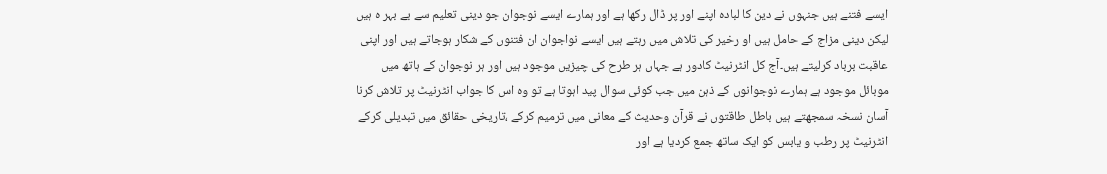ایسے فتنے ہیں جنہوں نے دین کا لبادہ اپنے اور پر ڈال رکھا ہے اور ہمارے ایسے نوجوان جو دینی تعلیم سے بے بہر ہ ہیں لیکن دینی مزاج کے حامل ہیں او رخیر کی تلاش میں رہتے ہیں ایسے نواجوان ان فتنوں کے شکار ہوجاتے ہیں اور اپنی عاقبت برباد کرلیتے ہیں۔آج کل انٹرنیٹ کادور ہے جہاں ہر طرح کی چیزیں موجود ہیں اور ہر نوجوان کے ہاتھ میں موبائل موجود ہے ہمارے نوجوانوں کے ذہن میں جب کوئی سوال پید اہوتا ہے تو وہ اس کا جواب انٹرنیٹ پر تلاش کرنا آسان نسخہ سمجھتے ہیں باطل طاقتوں نے قرآن وحدیث کے معانی میں ترمیم کرکے ،تاریخی حقائق میں تبدیلی کرکے انٹرنیٹ پر رطب و یابس کو ایک ساتھ جمع کردیا ہے اور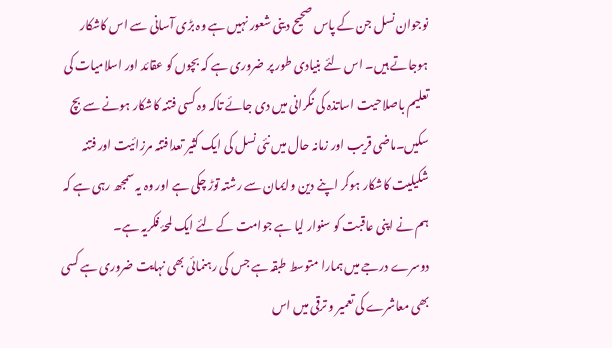نوجوان نسل جن کے پاس صحیح دینی شعور نہیں ہے وہ بڑی آسانی سے اس کاشکار ہوجاتے ہیں۔ اس لئے بنیادی طور پر ضروری ہے کہ بچوں کو عقائد اور اسلامیات کی تعلیم باصلاحیت اساتذہ کی نگرانی میں دی جائے تاکہ وہ کسی فتنہ کاشکار ہونے سے بچ سکیں۔ماضی قریب اور زمانہ حال میں نئی نسل کی ایک کثیر تعدافتنہ مرزائیت اور فتنہ شکیلیت کاشکار ہوکر اپنے دین وایمان سے رشتہ توڑ چکی ہے اور وہ یہ سمجھ رہی ہے کہ ہم نے اپنی عاقبت کو سنوار لیا ہے جوامت کے لئے ایک لمحۂ فکریہ ہے۔
دوسرے درجے میں ہمارا متوسط طبقہ ہے جس کی رہنمائی بھی نہایت ضروری ہے کسی بھی معاشرے کی تعمیر و ترقی میں اس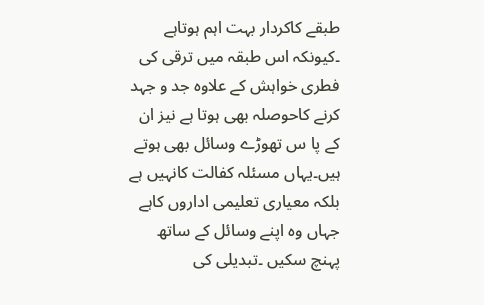طبقے کاکردار بہت اہم ہوتاہے ۔کیونکہ اس طبقہ میں ترقی کی فطری خواہش کے علاوہ جد و جہد کرنے کاحوصلہ بھی ہوتا ہے نیز ان کے پا س تھوڑے وسائل بھی ہوتے ہیں۔یہاں مسئلہ کفالت کانہیں ہے بلکہ معیاری تعلیمی اداروں کاہے جہاں وہ اپنے وسائل کے ساتھ پہنچ سکیں ۔تبدیلی کی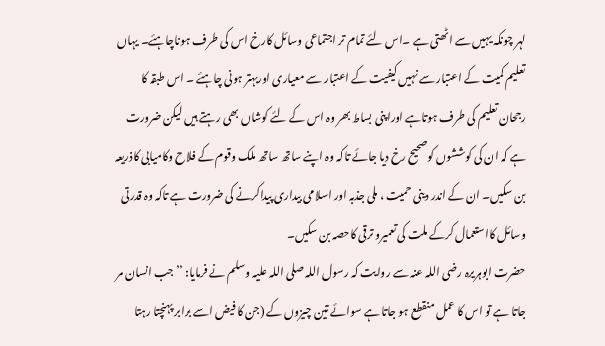لہر چونکہ یہیں سے اٹھتی ہے ۔اس لئے تمام تر اجتماعی وسائل کارخ اس کی طرف ہوناچاہئے۔ یہاں تعلیم کمیت کے اعتبار سے نہیں کیفیت کے اعتبار سے معیاری اوربہتر ہونی چاہئے ۔ اس طبقہ کا رجحان تعلیم کی طرف ہوتاہے اوراپنی بساط بھر وہ اس کے لئے کوشاں بھی رہتے ہیں لیکن ضرورت ہے کہ ان کی کوششوں کوصحیح رخ دیا جائے تاکہ وہ اپنے ساتھ ساتھ ملک وقوم کے فلاح وکامیابی کاذریعہ بن سکیں۔ ان کے اندر دینی حمیت ، ملی جذبہ اور اسلامی بیداری پیداکرنے کی ضرورت ہے تاکہ وہ قدرتی وسائل کااستعمال کرکے ملت کی تعمیرو ترقی کاحصہ بن سکیں۔
حضرت ابوہریرہ رضی اللہ عنہ سے روایت کہ رسول اللہ صلی اللہ علیہ وسلم نے فرمایا: ’’جب انسان مر جاتا ہے تو اس کا عمل منقطع ہو جاتا ہے سوائے تین چیزوں کے (جن کا فیض اسے برابر پہنچتا رہتا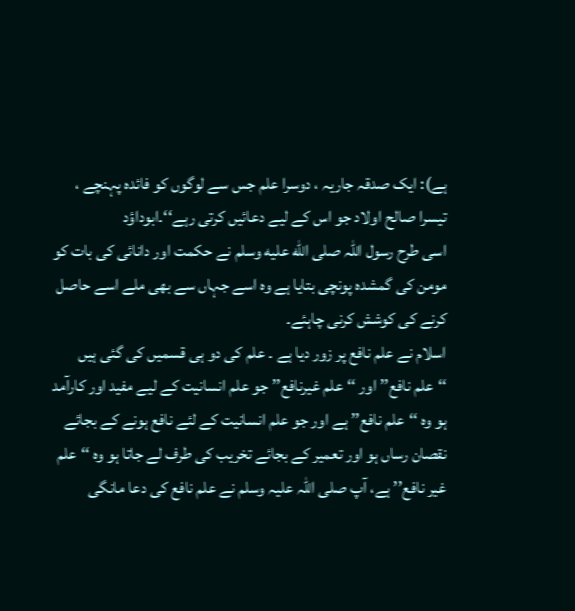ہے): ایک صدقہ جاریہ ، دوسرا علم جس سے لوگوں کو فائدہ پہنچے ، تیسرا صالح اولاد جو اس کے لیے دعائیں کرتی رہے‘‘۔ابوداؤد
اسی طرح رسول اللہ صلى الله عليه وسلم نے حکمت اور دانائی کی بات کو مومن کی گمشدہ پونچی بتایا ہے وہ اسے جہاں سے بھی ملے اسے حاصل کرنے کی کوشش کرنی چاہئے۔
اسلام نے علم نافع پر زور دیا ہے ۔ علم کی دو ہی قسمیں کی گئی ہیں ‘‘علم نافع’’ اور ‘‘علم غیرنافع’’ جو علم انسانیت کے لیے مفید اور کارآمد ہو وہ ‘‘علم نافع’’ ہے اور جو علم انسانیت کے لئے نافع ہونے کے بجائے نقصان رساں ہو اور تعمیر کے بجائے تخریب کی طرف لے جاتا ہو وہ ‘‘علم غیر نافع’’ ہے، آپ صلی اللہ علیہ وسلم نے علم نافع کی دعا مانگی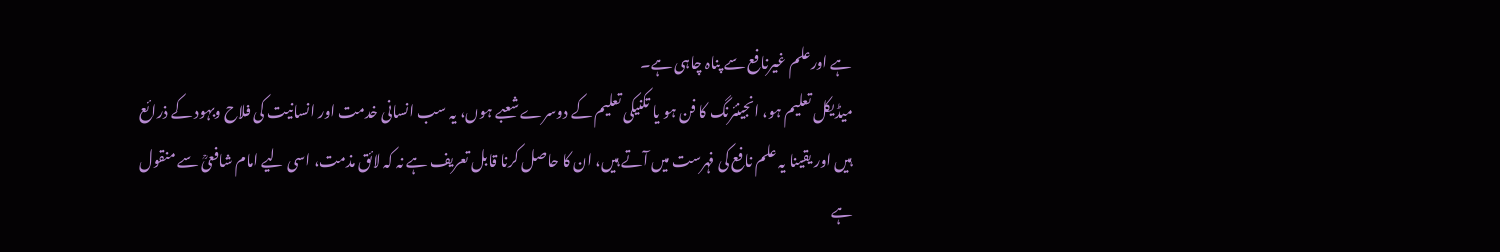ہے اورعلم غیرنافع سے پناہ چاہی ہے۔
میڈیکل تعلیم ہو، انجینئرنگ کا فن ہو یا تکنیکی تعلیم کے دوسرے شعبے ہوں، یہ سب انسانی خدمت اور انسانیت کی فلاح وبہود کے ذرائع ہیں اور یقینا یہ علم نافع کی فہرست میں آتے ہیں، ان کا حاصل کرنا قابل تعریف ہے نہ کہ لائق مذمت، اسی لیے امام شافعیؒ سے منقول ہے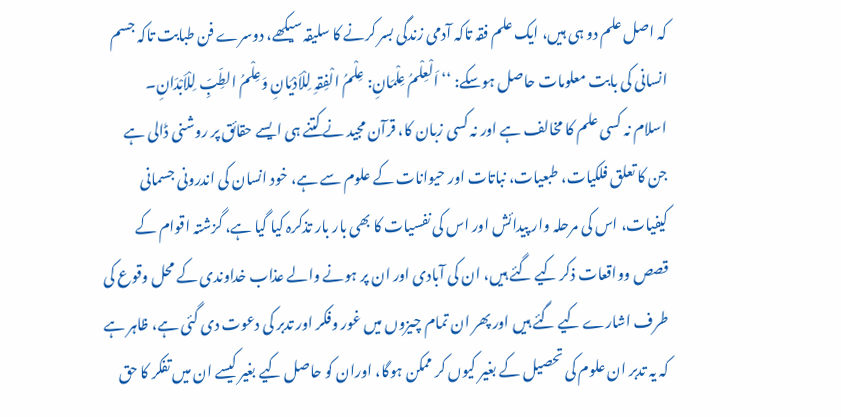کہ اصل علم دو ہی ہیں، ایک علم فقہ تاکہ آدمی زندگی بسر کرنے کا سلیقہ سیکھے، دوسرے فن طبابت تاکہ جسم انسانی کی بابت معلومات حاصل ہوسکے: ‘‘اَلْعِلْمُ عِلْمَانِ: عِلْمُ الْفِقہِ لِلْاَدْیَانِ وَعِلْمُ الطِّبِّ لِلْاَبْدَانِ۔
اسلام نہ کسی علم کا مخالف ہے اور نہ کسی زبان کا، قرآن مجید نے کتنے ہی ایسے حقائق پر روشنی ڈالی ہے جن کا تعلق فلکیات، طبعیات، نباتات اور حیوانات کے علوم سے ہے، خود انسان کی اندرونی جسمانی کیفیات، اس کی مرحلہ وار پیدائش اور اس کی نفسیات کا بھی بار بار تذکرہ کیا گیا ہے، گزشتہ اقوام کے قصص وواقعات ذکر کیے گئے ہیں، ان کی آبادی اور ان پر ہونے والے عذاب خداوندی کے محل وقوع کی طرف اشارے کیے گئے ہیں اور پھر ان تمام چیزوں میں غور وفکر اور تدبر کی دعوت دی گئی ہے، ظاہر ہے کہ یہ تدبر ان علوم کی تحصیل کے بغیر کیوں کر ممکن ہوگا، اوران کو حاصل کیے بغیر کیسے ان میں تفکر کا حق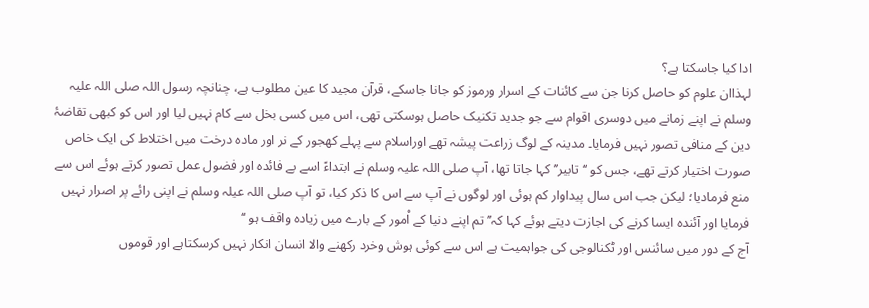ادا کیا جاسکتا ہے؟
لہذاان علوم کو حاصل کرنا جن سے کائنات کے اسرار ورموز کو جانا جاسکے، قرآن مجید کا عین مطلوب ہے، چنانچہ رسول اللہ صلی اللہ علیہ وسلم نے اپنے زمانے میں دوسری اقوام سے جو جدید تکنیک حاصل ہوسکتی تھی، اس میں کسی بخل سے کام نہیں لیا اور اس کو کبھی تقاضۂ دین کے منافی تصور نہیں فرمایا۔ مدینہ کے لوگ زراعت پیشہ تھے اوراسلام سے پہلے کھجور کے نر اور مادہ درخت میں اختلاط کی ایک خاص صورت اختیار کرتے تھے، جس کو ‘‘تابیر’’ کہا جاتا تھا، آپ صلی اللہ علیہ وسلم نے ابتداءً اسے بے فائدہ اور فضول عمل تصور کرتے ہوئے اس سے منع فرمادیا؛ لیکن جب اس سال پیداوار کم ہوئی اور لوگوں نے آپ سے اس کا ذکر کیا، تو آپ صلی اللہ عیلہ وسلم نے اپنی رائے پر اصرار نہیں فرمایا اور آئندہ ایسا کرنے کی اجازت دیتے ہوئے کہا کہ’’ تم اپنے دنیا کے اْمور کے بارے میں زیادہ واقف ہو ‘‘
آج کے دور میں سائنس اور ٹکنالوجی کی جواہمیت ہے اس سے کوئی ہوش وخرد رکھنے والا انسان انکار نہیں کرسکتاہے اور قوموں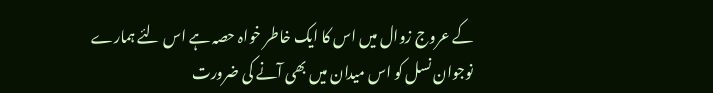کے عروج زوال میں اس کا ایک خاطر خواہ حصہ ہے اس لئے ہمارے نوجوان نسل کو اس میدان میں بھی آنے کی ضرورت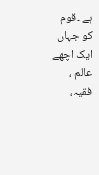ہے ۔قوم کو جہاں ایک اچھے عالم ، فقیہ،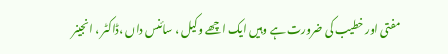مفتی اور خطیب کی ضرورت ہے وہیں ایک اچھے وکیل ، سائنس داں ،ڈاکٹر ، انجینر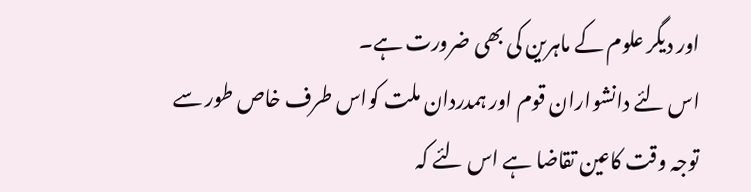اور دیگر علوم کے ماہرین کی بھی ضرورت ہے۔
اس لئے دانشواران قوم اور ہمدردان ملت کواس طرف خاص طور سے توجہ وقت کاعین تقاضا ہے اس لئے کہ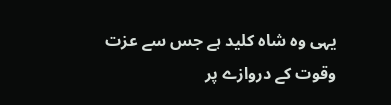یہی وہ شاہ کلید ہے جس سے عزت وقوت کے دروازے پر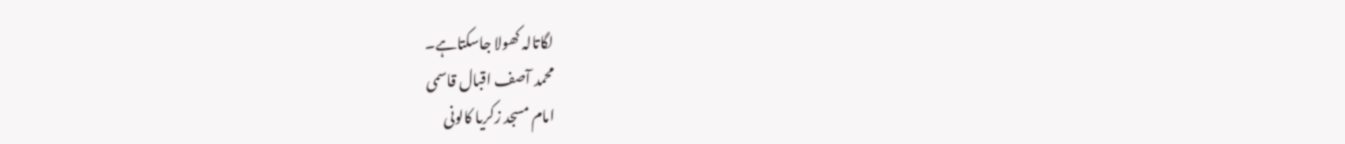لگاتالہ کھولا جاسکتاہے۔
محمد آصف اقبال قاسمی
امام مسجد زکریا کالونی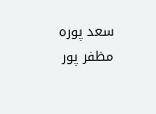سعد پورہ مظفر پور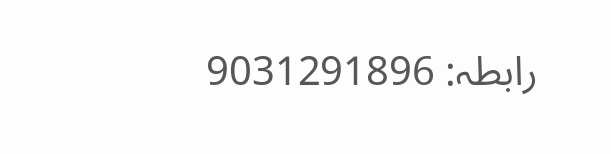رابطہ: 9031291896